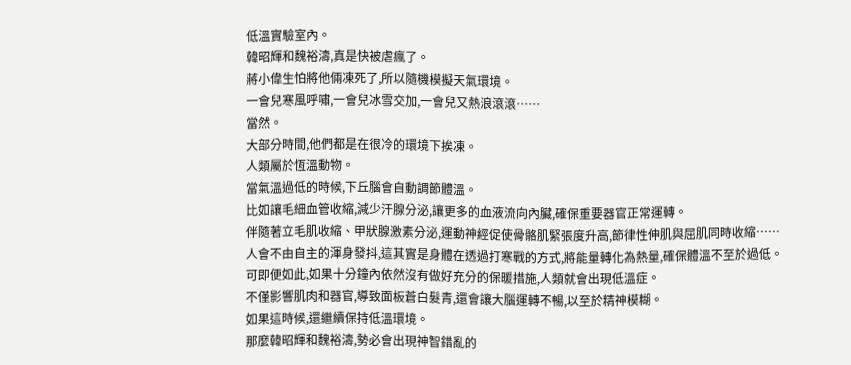低溫實驗室內。
韓昭輝和魏裕濤,真是快被虐瘋了。
蔣小偉生怕將他倆凍死了,所以隨機模擬天氣環境。
一會兒寒風呼嘯,一會兒冰雪交加,一會兒又熱浪滾滾……
當然。
大部分時間,他們都是在很冷的環境下挨凍。
人類屬於恆溫動物。
當氣溫過低的時候,下丘腦會自動調節體溫。
比如讓毛細血管收縮,減少汗腺分泌,讓更多的血液流向內臟,確保重要器官正常運轉。
伴隨著立毛肌收縮、甲狀腺激素分泌,運動神經促使骨骼肌緊張度升高,節律性伸肌與屈肌同時收縮……
人會不由自主的渾身發抖,這其實是身體在透過打寒戰的方式,將能量轉化為熱量,確保體溫不至於過低。
可即便如此,如果十分鐘內依然沒有做好充分的保暖措施,人類就會出現低溫症。
不僅影響肌肉和器官,導致面板蒼白髮青,還會讓大腦運轉不暢,以至於精神模糊。
如果這時候,還繼續保持低溫環境。
那麼韓昭輝和魏裕濤,勢必會出現神智錯亂的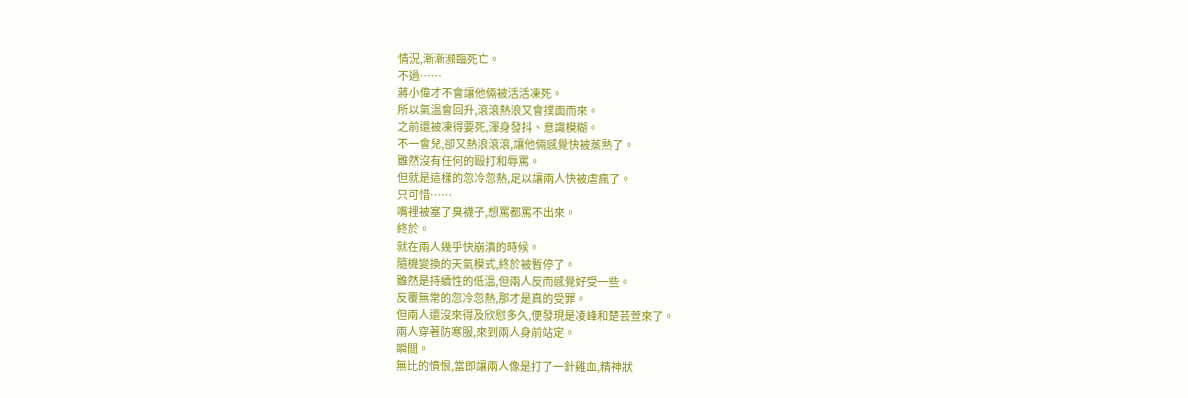情況,漸漸瀕臨死亡。
不過……
蔣小偉才不會讓他倆被活活凍死。
所以氣溫會回升,滾滾熱浪又會撲面而來。
之前還被凍得要死,渾身發抖、意識模糊。
不一會兒,卻又熱浪滾滾,讓他倆感覺快被蒸熟了。
雖然沒有任何的毆打和辱罵。
但就是這樣的忽冷忽熱,足以讓兩人快被虐瘋了。
只可惜……
嘴裡被塞了臭襪子,想罵都罵不出來。
終於。
就在兩人幾乎快崩潰的時候。
隨機變換的天氣模式,終於被暫停了。
雖然是持續性的低溫,但兩人反而感覺好受一些。
反覆無常的忽冷忽熱,那才是真的受罪。
但兩人還沒來得及欣慰多久,便發現是凌峰和楚芸萱來了。
兩人穿著防寒服,來到兩人身前站定。
瞬間。
無比的憤恨,當即讓兩人像是打了一針雞血,精神狀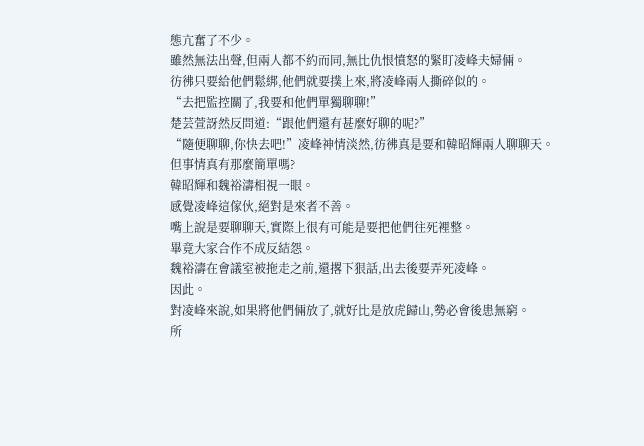態亢奮了不少。
雖然無法出聲,但兩人都不約而同,無比仇恨憤怒的緊盯凌峰夫婦倆。
彷彿只要給他們鬆綁,他們就要撲上來,將凌峰兩人撕碎似的。
“去把監控關了,我要和他們單獨聊聊!”
楚芸萱訝然反問道:“跟他們還有甚麼好聊的呢?”
“隨便聊聊,你快去吧!”凌峰神情淡然,彷彿真是要和韓昭輝兩人聊聊天。
但事情真有那麼簡單嗎?
韓昭輝和魏裕濤相視一眼。
感覺凌峰這傢伙,絕對是來者不善。
嘴上說是要聊聊天,實際上很有可能是要把他們往死裡整。
畢竟大家合作不成反結怨。
魏裕濤在會議室被拖走之前,還撂下狠話,出去後要弄死凌峰。
因此。
對凌峰來說,如果將他們倆放了,就好比是放虎歸山,勢必會後患無窮。
所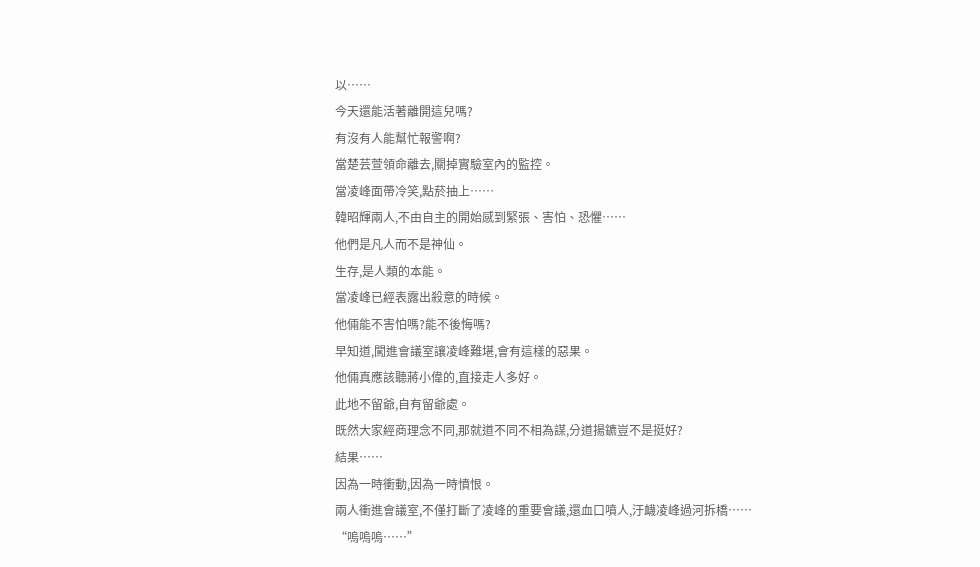以……
今天還能活著離開這兒嗎?
有沒有人能幫忙報警啊?
當楚芸萱領命離去,關掉實驗室內的監控。
當凌峰面帶冷笑,點菸抽上……
韓昭輝兩人,不由自主的開始感到緊張、害怕、恐懼……
他們是凡人而不是神仙。
生存,是人類的本能。
當凌峰已經表露出殺意的時候。
他倆能不害怕嗎?能不後悔嗎?
早知道,闖進會議室讓凌峰難堪,會有這樣的惡果。
他倆真應該聽蔣小偉的,直接走人多好。
此地不留爺,自有留爺處。
既然大家經商理念不同,那就道不同不相為謀,分道揚鑣豈不是挺好?
結果……
因為一時衝動,因為一時憤恨。
兩人衝進會議室,不僅打斷了凌峰的重要會議,還血口噴人,汙衊凌峰過河拆橋……
“嗚嗚嗚……”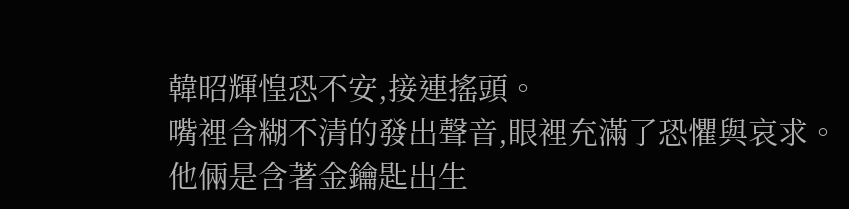韓昭輝惶恐不安,接連搖頭。
嘴裡含糊不清的發出聲音,眼裡充滿了恐懼與哀求。
他倆是含著金鑰匙出生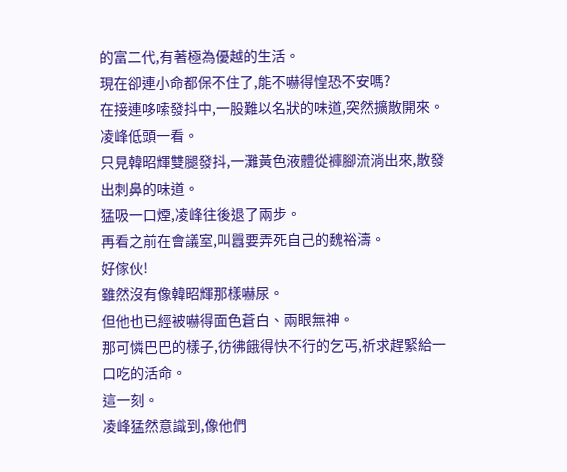的富二代,有著極為優越的生活。
現在卻連小命都保不住了,能不嚇得惶恐不安嗎?
在接連哆嗦發抖中,一股難以名狀的味道,突然擴散開來。
凌峰低頭一看。
只見韓昭輝雙腿發抖,一灘黃色液體從褲腳流淌出來,散發出刺鼻的味道。
猛吸一口煙,凌峰往後退了兩步。
再看之前在會議室,叫囂要弄死自己的魏裕濤。
好傢伙!
雖然沒有像韓昭輝那樣嚇尿。
但他也已經被嚇得面色蒼白、兩眼無神。
那可憐巴巴的樣子,彷彿餓得快不行的乞丐,祈求趕緊給一口吃的活命。
這一刻。
凌峰猛然意識到,像他們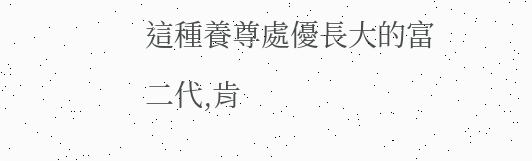這種養尊處優長大的富二代,肯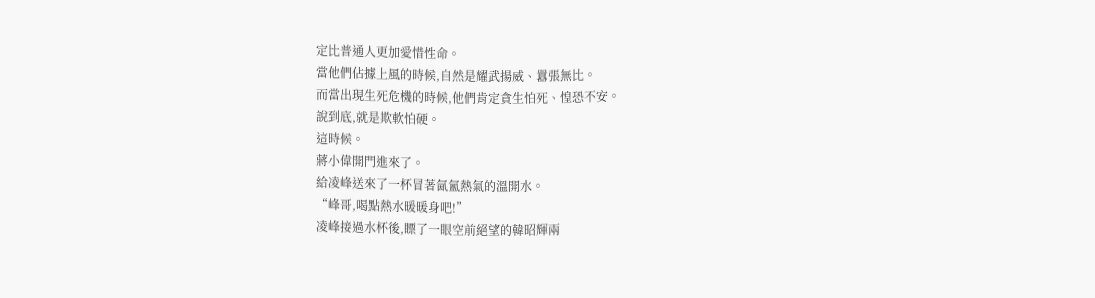定比普通人更加愛惜性命。
當他們佔據上風的時候,自然是耀武揚威、囂張無比。
而當出現生死危機的時候,他們肯定貪生怕死、惶恐不安。
說到底,就是欺軟怕硬。
這時候。
蔣小偉開門進來了。
給凌峰送來了一杯冒著氤氳熱氣的溫開水。
“峰哥,喝點熱水暖暖身吧!”
凌峰接過水杯後,瞟了一眼空前絕望的韓昭輝兩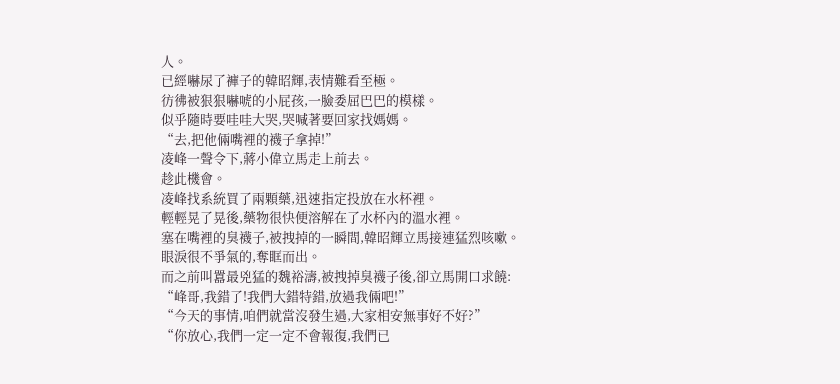人。
已經嚇尿了褲子的韓昭輝,表情難看至極。
彷彿被狠狠嚇唬的小屁孩,一臉委屈巴巴的模樣。
似乎隨時要哇哇大哭,哭喊著要回家找媽媽。
“去,把他倆嘴裡的襪子拿掉!”
凌峰一聲令下,蔣小偉立馬走上前去。
趁此機會。
凌峰找系統買了兩顆藥,迅速指定投放在水杯裡。
輕輕晃了晃後,藥物很快便溶解在了水杯內的溫水裡。
塞在嘴裡的臭襪子,被拽掉的一瞬間,韓昭輝立馬接連猛烈咳嗽。
眼淚很不爭氣的,奪眶而出。
而之前叫囂最兇猛的魏裕濤,被拽掉臭襪子後,卻立馬開口求饒:
“峰哥,我錯了!我們大錯特錯,放過我倆吧!”
“今天的事情,咱們就當沒發生過,大家相安無事好不好?”
“你放心,我們一定一定不會報復,我們已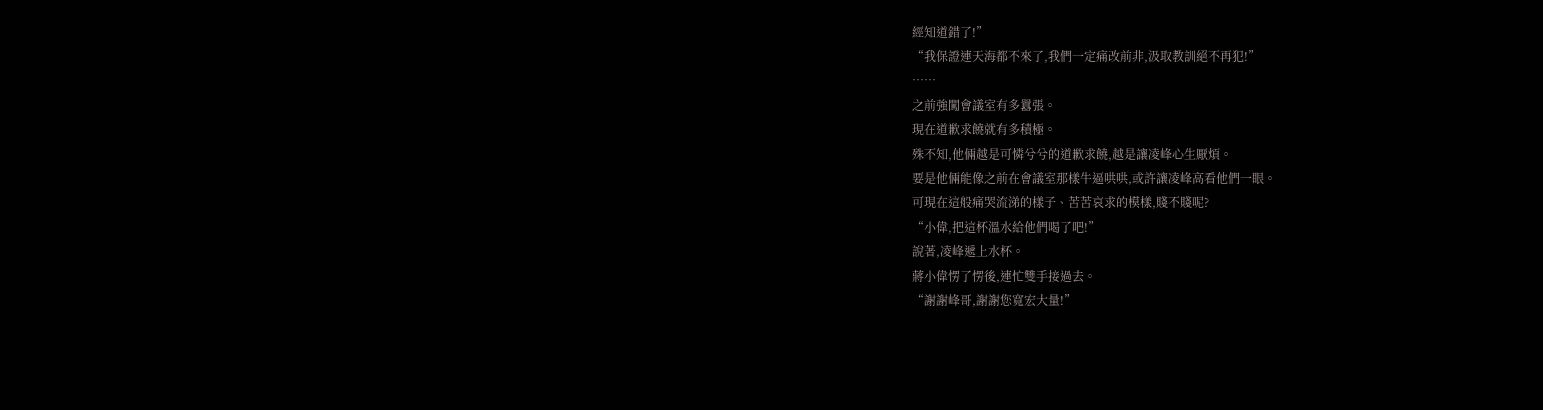經知道錯了!”
“我保證連天海都不來了,我們一定痛改前非,汲取教訓絕不再犯!”
……
之前強闖會議室有多囂張。
現在道歉求饒就有多積極。
殊不知,他倆越是可憐兮兮的道歉求饒,越是讓凌峰心生厭煩。
要是他倆能像之前在會議室那樣牛逼哄哄,或許讓凌峰高看他們一眼。
可現在這般痛哭流涕的樣子、苦苦哀求的模樣,賤不賤呢?
“小偉,把這杯溫水給他們喝了吧!”
說著,凌峰遞上水杯。
蔣小偉愣了愣後,連忙雙手接過去。
“謝謝峰哥,謝謝您寬宏大量!”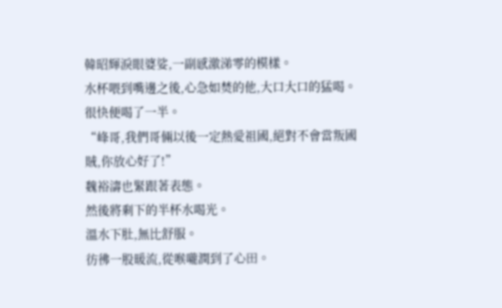韓昭輝淚眼婆娑,一副感激涕零的模樣。
水杯喂到嘴邊之後,心急如焚的他,大口大口的猛喝。
很快便喝了一半。
“峰哥,我們哥倆以後一定熱愛祖國,絕對不會當叛國賊,你放心好了!”
魏裕濤也緊跟著表態。
然後將剩下的半杯水喝光。
溫水下肚,無比舒服。
彷彿一股暖流,從喉嚨潤到了心田。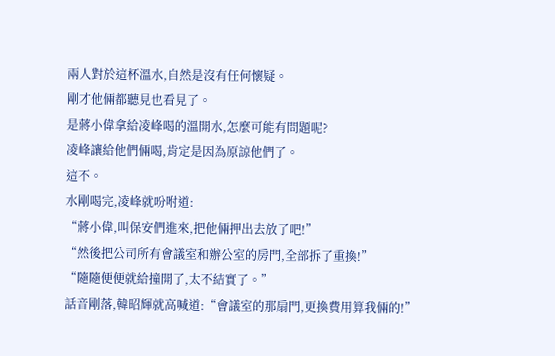兩人對於這杯溫水,自然是沒有任何懷疑。
剛才他倆都聽見也看見了。
是蔣小偉拿給凌峰喝的溫開水,怎麼可能有問題呢?
凌峰讓給他們倆喝,肯定是因為原諒他們了。
這不。
水剛喝完,凌峰就吩咐道:
“蔣小偉,叫保安們進來,把他倆押出去放了吧!”
“然後把公司所有會議室和辦公室的房門,全部拆了重換!”
“隨隨便便就給撞開了,太不結實了。”
話音剛落,韓昭輝就高喊道:“會議室的那扇門,更換費用算我倆的!”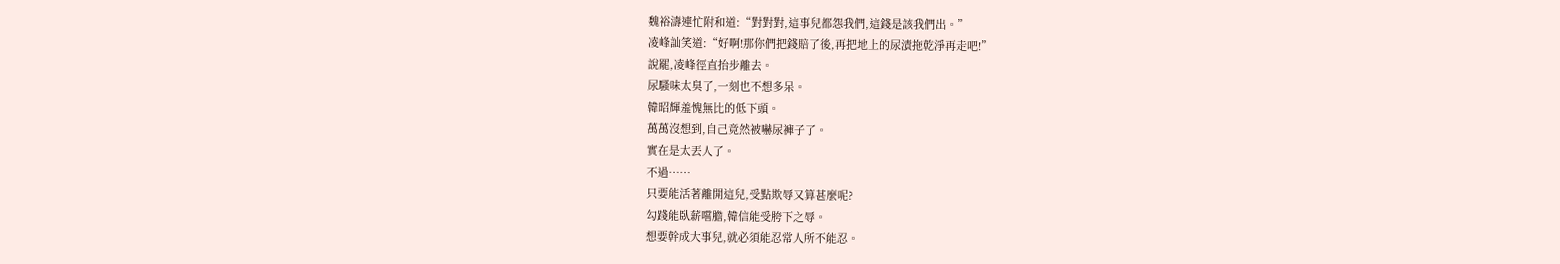魏裕濤連忙附和道:“對對對,這事兒都怨我們,這錢是該我們出。”
凌峰訕笑道:“好啊!那你們把錢賠了後,再把地上的尿漬拖乾淨再走吧!”
說罷,凌峰徑直抬步離去。
尿騷味太臭了,一刻也不想多呆。
韓昭輝羞愧無比的低下頭。
萬萬沒想到,自己竟然被嚇尿褲子了。
實在是太丟人了。
不過……
只要能活著離開這兒,受點欺辱又算甚麼呢?
勾踐能臥薪嚐膽,韓信能受胯下之辱。
想要幹成大事兒,就必須能忍常人所不能忍。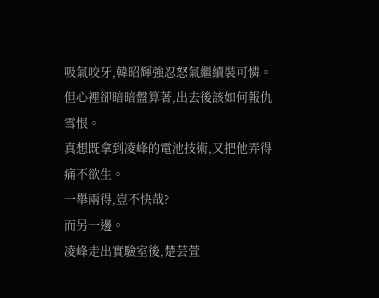吸氣咬牙,韓昭輝強忍怒氣繼續裝可憐。
但心裡卻暗暗盤算著,出去後該如何報仇雪恨。
真想既拿到凌峰的電池技術,又把他弄得痛不欲生。
一舉兩得,豈不快哉?
而另一邊。
凌峰走出實驗室後,楚芸萱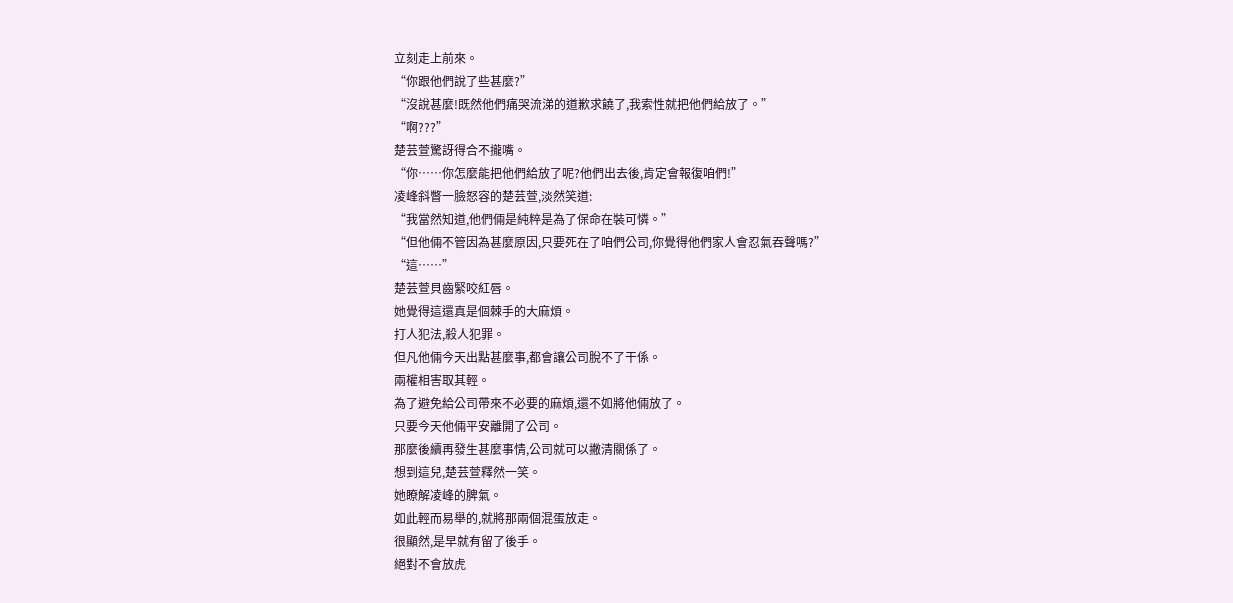立刻走上前來。
“你跟他們說了些甚麼?”
“沒說甚麼!既然他們痛哭流涕的道歉求饒了,我索性就把他們給放了。”
“啊???”
楚芸萱驚訝得合不攏嘴。
“你……你怎麼能把他們給放了呢?他們出去後,肯定會報復咱們!”
凌峰斜瞥一臉怒容的楚芸萱,淡然笑道:
“我當然知道,他們倆是純粹是為了保命在裝可憐。”
“但他倆不管因為甚麼原因,只要死在了咱們公司,你覺得他們家人會忍氣吞聲嗎?”
“這……”
楚芸萱貝齒緊咬紅唇。
她覺得這還真是個棘手的大麻煩。
打人犯法,殺人犯罪。
但凡他倆今天出點甚麼事,都會讓公司脫不了干係。
兩權相害取其輕。
為了避免給公司帶來不必要的麻煩,還不如將他倆放了。
只要今天他倆平安離開了公司。
那麼後續再發生甚麼事情,公司就可以撇清關係了。
想到這兒,楚芸萱釋然一笑。
她瞭解凌峰的脾氣。
如此輕而易舉的,就將那兩個混蛋放走。
很顯然,是早就有留了後手。
絕對不會放虎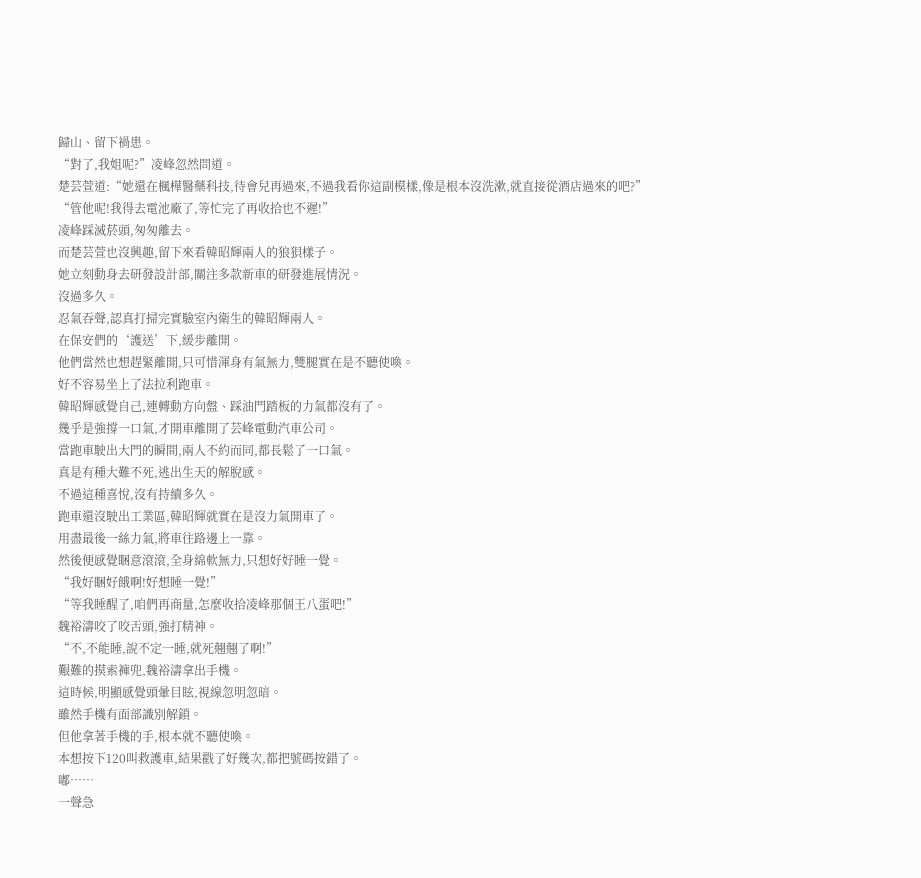歸山、留下禍患。
“對了,我姐呢?”凌峰忽然問道。
楚芸萱道:“她還在楓樺醫藥科技,待會兒再過來,不過我看你這副模樣,像是根本沒洗漱,就直接從酒店過來的吧?”
“管他呢!我得去電池廠了,等忙完了再收拾也不遲!”
凌峰踩滅菸頭,匆匆離去。
而楚芸萱也沒興趣,留下來看韓昭輝兩人的狼狽樣子。
她立刻動身去研發設計部,關注多款新車的研發進展情況。
沒過多久。
忍氣吞聲,認真打掃完實驗室內衛生的韓昭輝兩人。
在保安們的‘護送’下,緩步離開。
他們當然也想趕緊離開,只可惜渾身有氣無力,雙腿實在是不聽使喚。
好不容易坐上了法拉利跑車。
韓昭輝感覺自己,連轉動方向盤、踩油門踏板的力氣都沒有了。
幾乎是強撐一口氣,才開車離開了芸峰電動汽車公司。
當跑車駛出大門的瞬間,兩人不約而同,都長鬆了一口氣。
真是有種大難不死,逃出生天的解脫感。
不過這種喜悅,沒有持續多久。
跑車還沒駛出工業區,韓昭輝就實在是沒力氣開車了。
用盡最後一絲力氣,將車往路邊上一靠。
然後便感覺睏意滾滾,全身綿軟無力,只想好好睡一覺。
“我好睏好餓啊!好想睡一覺!”
“等我睡醒了,咱們再商量,怎麼收拾凌峰那個王八蛋吧!”
魏裕濤咬了咬舌頭,強打精神。
“不,不能睡,說不定一睡,就死翹翹了啊!”
艱難的摸索褲兜,魏裕濤拿出手機。
這時候,明顯感覺頭暈目眩,視線忽明忽暗。
雖然手機有面部識別解鎖。
但他拿著手機的手,根本就不聽使喚。
本想按下120叫救護車,結果戳了好幾次,都把號碼按錯了。
嘟……
一聲急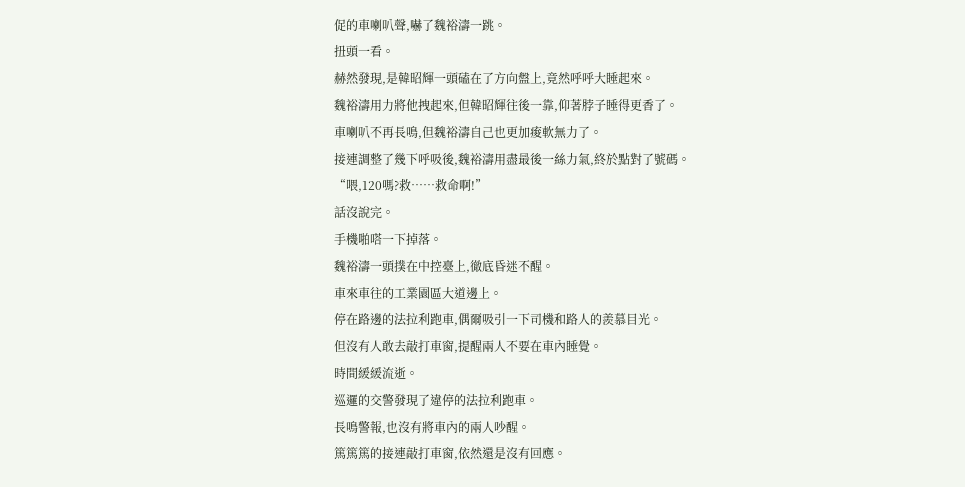促的車喇叭聲,嚇了魏裕濤一跳。
扭頭一看。
赫然發現,是韓昭輝一頭磕在了方向盤上,竟然呼呼大睡起來。
魏裕濤用力將他拽起來,但韓昭輝往後一靠,仰著脖子睡得更香了。
車喇叭不再長鳴,但魏裕濤自己也更加痠軟無力了。
接連調整了幾下呼吸後,魏裕濤用盡最後一絲力氣,終於點對了號碼。
“喂,120嗎?救……救命啊!”
話沒說完。
手機啪嗒一下掉落。
魏裕濤一頭撲在中控臺上,徹底昏迷不醒。
車來車往的工業園區大道邊上。
停在路邊的法拉利跑車,偶爾吸引一下司機和路人的羨慕目光。
但沒有人敢去敲打車窗,提醒兩人不要在車內睡覺。
時間緩緩流逝。
巡邏的交警發現了違停的法拉利跑車。
長鳴警報,也沒有將車內的兩人吵醒。
篤篤篤的接連敲打車窗,依然還是沒有回應。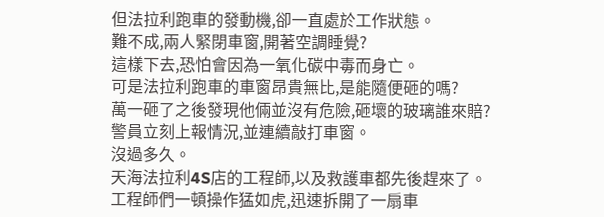但法拉利跑車的發動機,卻一直處於工作狀態。
難不成,兩人緊閉車窗,開著空調睡覺?
這樣下去,恐怕會因為一氧化碳中毒而身亡。
可是法拉利跑車的車窗昂貴無比,是能隨便砸的嗎?
萬一砸了之後發現他倆並沒有危險,砸壞的玻璃誰來賠?
警員立刻上報情況,並連續敲打車窗。
沒過多久。
天海法拉利4S店的工程師,以及救護車都先後趕來了。
工程師們一頓操作猛如虎,迅速拆開了一扇車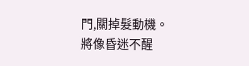門,關掉髮動機。
將像昏迷不醒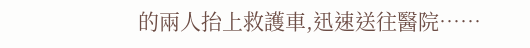的兩人抬上救護車,迅速送往醫院……